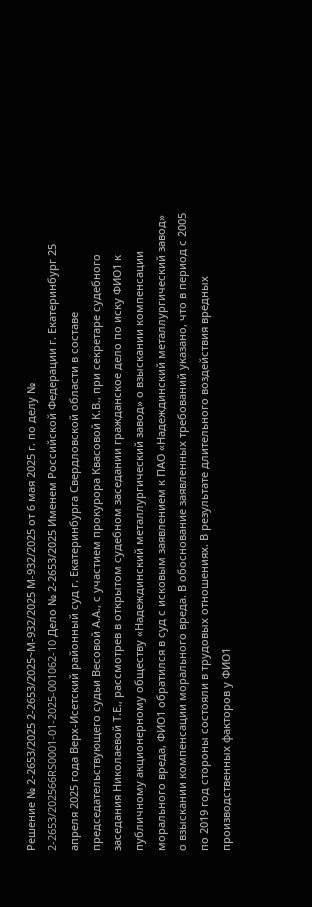Решение № 2-2653/2025 2-2653/2025~М-932/2025 М-932/2025 от 6 мая 2025 г. по делу № 2-2653/202566RS0001-01-2025-001062-10 Дело № 2-2653/2025 Именем Российской Федерации г. Екатеринбург 25 апреля 2025 года Верх-Исетский районный суд г. Екатеринбурга Свердловской области в составе председательствующего судьи Весовой А.А., с участием прокурора Квасовой К.В., при секретаре судебного заседания Николаевой Т.Е., рассмотрев в открытом судебном заседании гражданское дело по иску ФИО1 к публичному акционерному обществу «Надеждинский металлургический завод» о взыскании компенсации морального вреда, ФИО1 обратился в суд с исковым заявлением к ПАО «Надеждинский металлургический завод» о взыскании компенсации морального вреда. В обоснование заявленных требований указано, что в период с 2005 по 2019 год стороны состояли в трудовых отношениях. В результате длительного воздействия вредных производственных факторов у ФИО1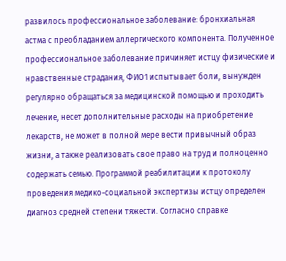развилось профессиональное заболевание: бронхиальная астма с преобладанием аллергического компонента. Полученное профессиональное заболевание причиняет истцу физические и нравственные страдания, ФИО1 испытывает боли, вынужден регулярно обращаться за медицинской помощью и проходить лечение, несет дополнительные расходы на приобретение лекарств, не может в полной мере вести привычный образ жизни, а также реализовать свое право на труд и полноценно содержать семью. Программой реабилитации к протоколу проведения медико-социальной экспертизы истцу определен диагноз средней степени тяжести. Согласно справке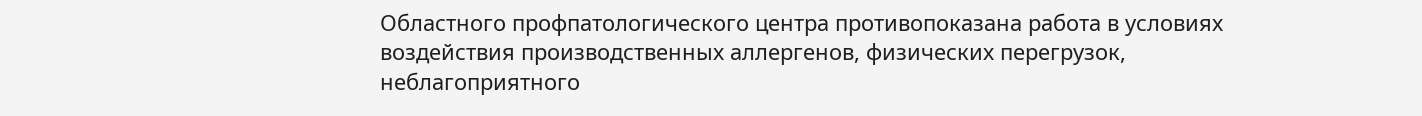Областного профпатологического центра противопоказана работа в условиях воздействия производственных аллергенов, физических перегрузок, неблагоприятного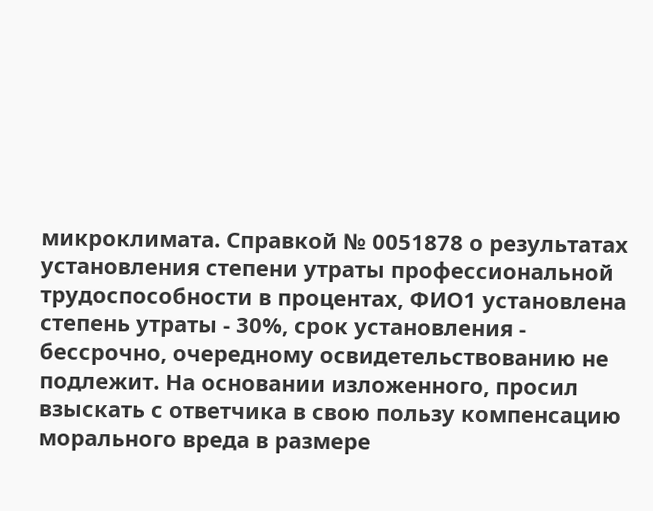микроклимата. Справкой № 0051878 о результатах установления степени утраты профессиональной трудоспособности в процентах, ФИО1 установлена степень утраты - 30%, срок установления - бессрочно, очередному освидетельствованию не подлежит. На основании изложенного, просил взыскать с ответчика в свою пользу компенсацию морального вреда в размере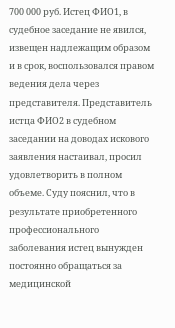700 000 руб. Истец ФИО1, в судебное заседание не явился, извещен надлежащим образом и в срок, воспользовался правом ведения дела через представителя. Представитель истца ФИО2 в судебном заседании на доводах искового заявления настаивал, просил удовлетворить в полном объеме. Суду пояснил, что в результате приобретенного профессионального заболевания истец вынужден постоянно обращаться за медицинской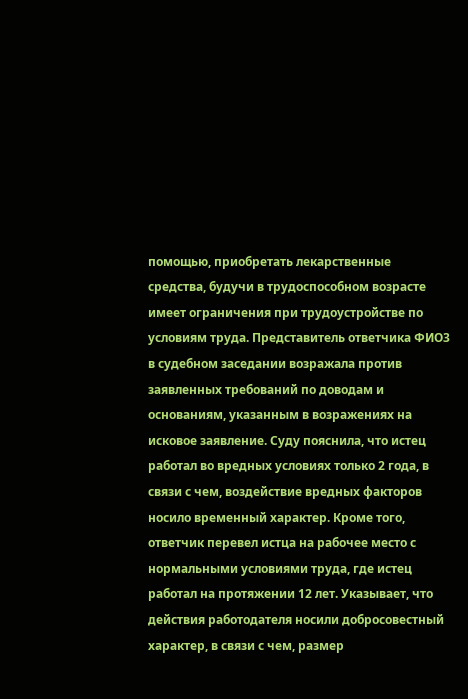помощью, приобретать лекарственные средства, будучи в трудоспособном возрасте имеет ограничения при трудоустройстве по условиям труда. Представитель ответчика ФИО3 в судебном заседании возражала против заявленных требований по доводам и основаниям, указанным в возражениях на исковое заявление. Суду пояснила, что истец работал во вредных условиях только 2 года, в связи с чем, воздействие вредных факторов носило временный характер. Кроме того, ответчик перевел истца на рабочее место с нормальными условиями труда, где истец работал на протяжении 12 лет. Указывает, что действия работодателя носили добросовестный характер, в связи с чем, размер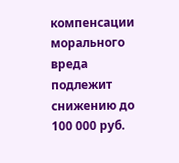компенсации морального вреда подлежит снижению до 100 000 руб.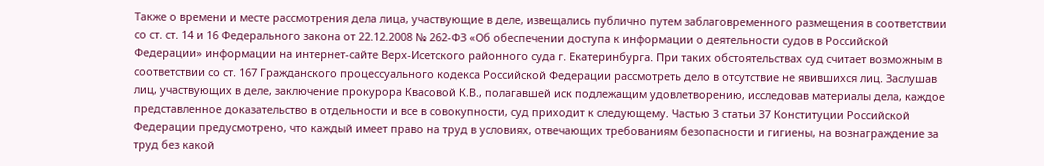Также о времени и месте рассмотрения дела лица, участвующие в деле, извещались публично путем заблаговременного размещения в соответствии со ст. ст. 14 и 16 Федерального закона от 22.12.2008 № 262-ФЗ «Об обеспечении доступа к информации о деятельности судов в Российской Федерации» информации на интернет-сайте Верх-Исетского районного суда г. Екатеринбурга. При таких обстоятельствах суд считает возможным в соответствии со ст. 167 Гражданского процессуального кодекса Российской Федерации рассмотреть дело в отсутствие не явившихся лиц. Заслушав лиц, участвующих в деле, заключение прокурора Квасовой К.В., полагавшей иск подлежащим удовлетворению, исследовав материалы дела, каждое представленное доказательство в отдельности и все в совокупности, суд приходит к следующему. Частью 3 статьи 37 Конституции Российской Федерации предусмотрено, что каждый имеет право на труд в условиях, отвечающих требованиям безопасности и гигиены, на вознаграждение за труд без какой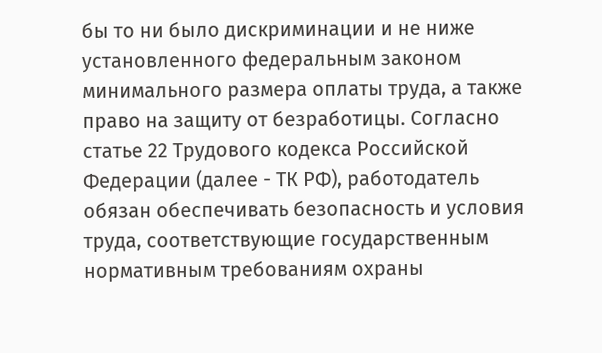бы то ни было дискриминации и не ниже установленного федеральным законом минимального размера оплаты труда, а также право на защиту от безработицы. Согласно статье 22 Трудового кодекса Российской Федерации (далее - ТК РФ), работодатель обязан обеспечивать безопасность и условия труда, соответствующие государственным нормативным требованиям охраны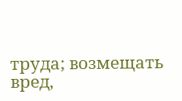труда; возмещать вред,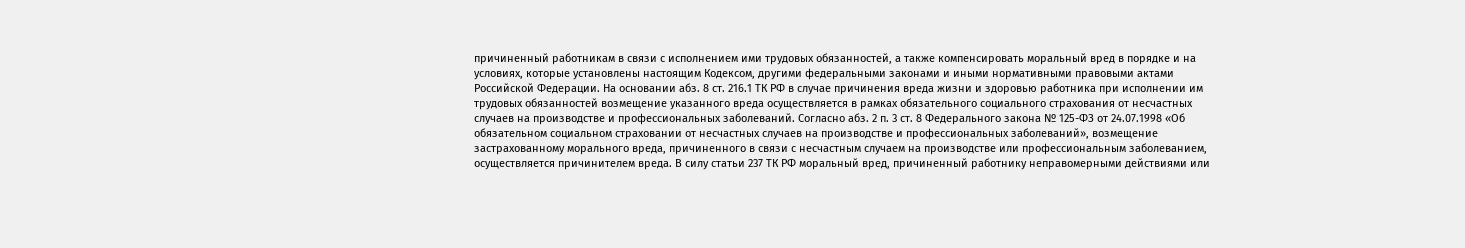причиненный работникам в связи с исполнением ими трудовых обязанностей, а также компенсировать моральный вред в порядке и на условиях, которые установлены настоящим Кодексом, другими федеральными законами и иными нормативными правовыми актами Российской Федерации. На основании абз. 8 ст. 216.1 ТК РФ в случае причинения вреда жизни и здоровью работника при исполнении им трудовых обязанностей возмещение указанного вреда осуществляется в рамках обязательного социального страхования от несчастных случаев на производстве и профессиональных заболеваний. Согласно абз. 2 п. 3 ст. 8 Федерального закона № 125-ФЗ от 24.07.1998 «Об обязательном социальном страховании от несчастных случаев на производстве и профессиональных заболеваний», возмещение застрахованному морального вреда, причиненного в связи с несчастным случаем на производстве или профессиональным заболеванием, осуществляется причинителем вреда. В силу статьи 237 ТК РФ моральный вред, причиненный работнику неправомерными действиями или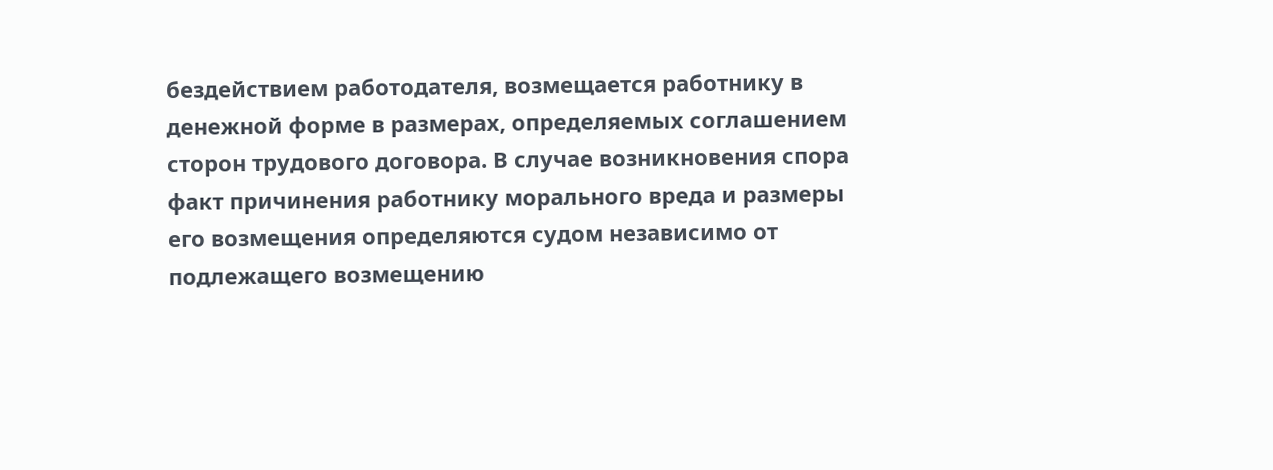бездействием работодателя, возмещается работнику в денежной форме в размерах, определяемых соглашением сторон трудового договора. В случае возникновения спора факт причинения работнику морального вреда и размеры его возмещения определяются судом независимо от подлежащего возмещению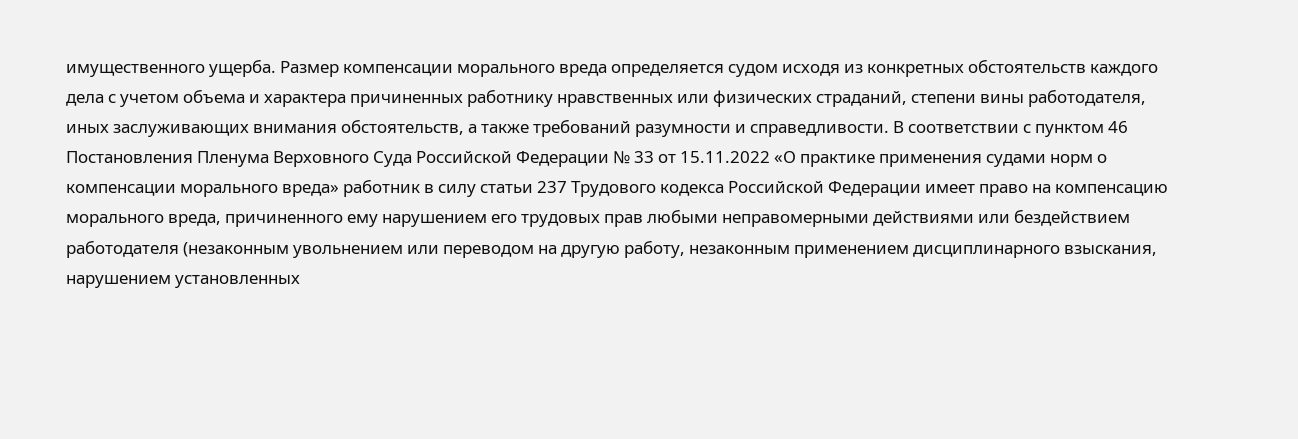имущественного ущерба. Размер компенсации морального вреда определяется судом исходя из конкретных обстоятельств каждого дела с учетом объема и характера причиненных работнику нравственных или физических страданий, степени вины работодателя, иных заслуживающих внимания обстоятельств, а также требований разумности и справедливости. В соответствии с пунктом 46 Постановления Пленума Верховного Суда Российской Федерации № 33 от 15.11.2022 «О практике применения судами норм о компенсации морального вреда» работник в силу статьи 237 Трудового кодекса Российской Федерации имеет право на компенсацию морального вреда, причиненного ему нарушением его трудовых прав любыми неправомерными действиями или бездействием работодателя (незаконным увольнением или переводом на другую работу, незаконным применением дисциплинарного взыскания, нарушением установленных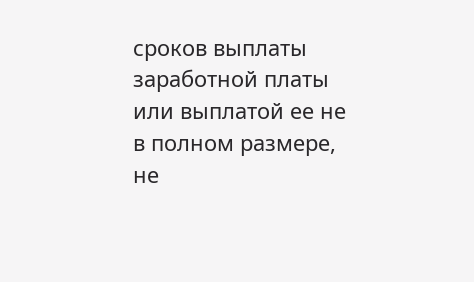сроков выплаты заработной платы или выплатой ее не в полном размере, не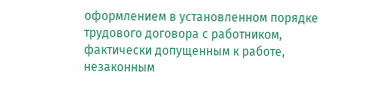оформлением в установленном порядке трудового договора с работником, фактически допущенным к работе, незаконным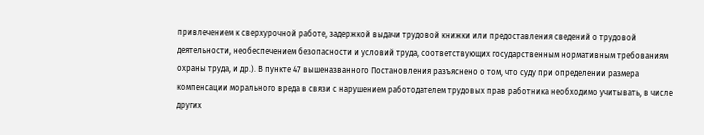привлечением к сверхурочной работе, задержкой выдачи трудовой книжки или предоставления сведений о трудовой деятельности, необеспечением безопасности и условий труда, соответствующих государственным нормативным требованиям охраны труда, и др.). В пункте 47 вышеназванного Постановления разъяснено о том, что суду при определении размера компенсации морального вреда в связи с нарушением работодателем трудовых прав работника необходимо учитывать, в числе других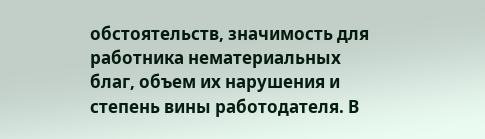обстоятельств, значимость для работника нематериальных благ, объем их нарушения и степень вины работодателя. В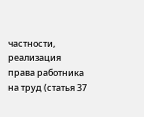частности, реализация права работника на труд (статья 37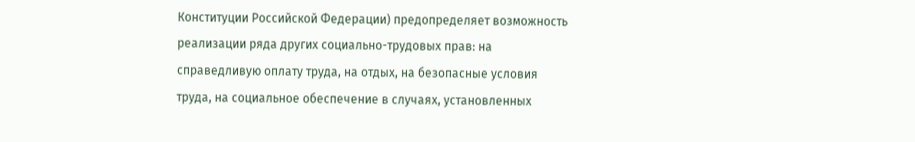Конституции Российской Федерации) предопределяет возможность реализации ряда других социально-трудовых прав: на справедливую оплату труда, на отдых, на безопасные условия труда, на социальное обеспечение в случаях, установленных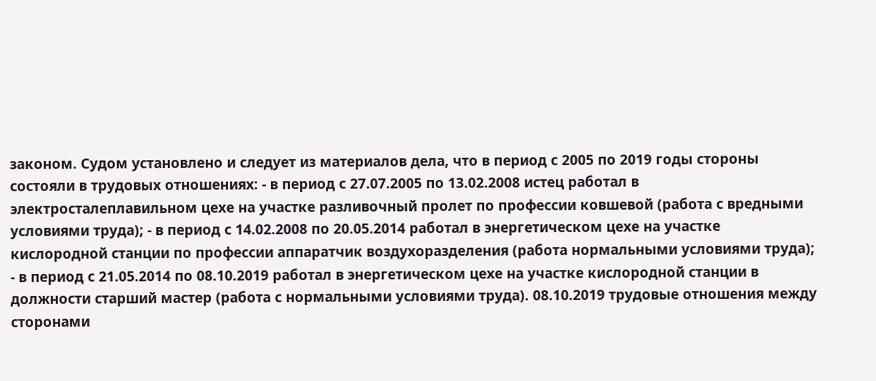законом. Судом установлено и следует из материалов дела, что в период с 2005 по 2019 годы стороны состояли в трудовых отношениях: - в период с 27.07.2005 по 13.02.2008 истец работал в электросталеплавильном цехе на участке разливочный пролет по профессии ковшевой (работа с вредными условиями труда); - в период с 14.02.2008 по 20.05.2014 работал в энергетическом цехе на участке кислородной станции по профессии аппаратчик воздухоразделения (работа нормальными условиями труда); - в период с 21.05.2014 по 08.10.2019 работал в энергетическом цехе на участке кислородной станции в должности старший мастер (работа с нормальными условиями труда). 08.10.2019 трудовые отношения между сторонами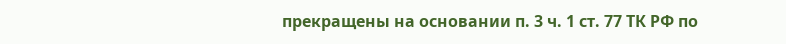прекращены на основании п. 3 ч. 1 ст. 77 ТК РФ по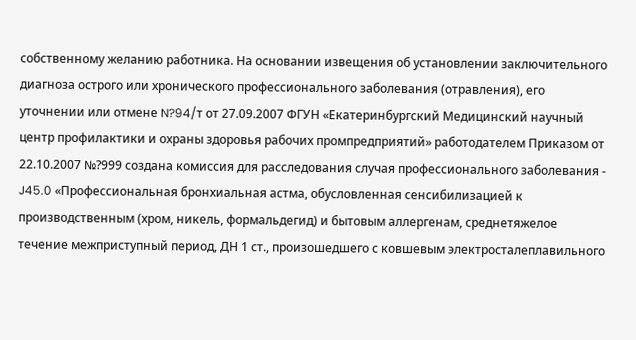собственному желанию работника. На основании извещения об установлении заключительного диагноза острого или хронического профессионального заболевания (отравления), его уточнении или отмене N?94/т от 27.09.2007 ФГУН «Екатеринбургский Медицинский научный центр профилактики и охраны здоровья рабочих промпредприятий» работодателем Приказом от 22.10.2007 №?999 создана комиссия для расследования случая профессионального заболевания - J45.0 «Профессиональная бронхиальная астма, обусловленная сенсибилизацией к производственным (хром, никель, формальдегид) и бытовым аллергенам, среднетяжелое течение межприступный период, ДН 1 ст., произошедшего с ковшевым электросталеплавильного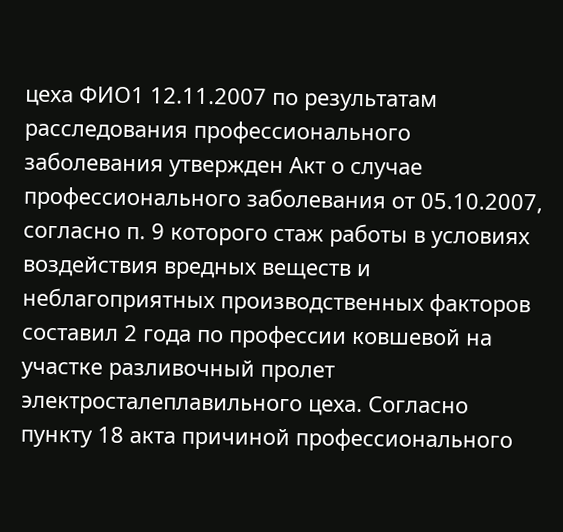цеха ФИО1 12.11.2007 по результатам расследования профессионального заболевания утвержден Акт о случае профессионального заболевания от 05.10.2007, согласно п. 9 которого стаж работы в условиях воздействия вредных веществ и неблагоприятных производственных факторов составил 2 года по профессии ковшевой на участке разливочный пролет электросталеплавильного цеха. Согласно пункту 18 акта причиной профессионального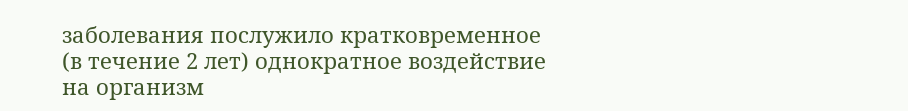заболевания послужило кратковременное (в течение 2 лет) однократное воздействие на организм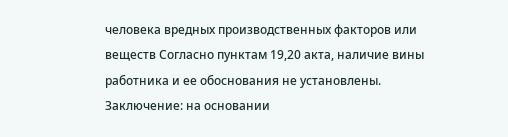человека вредных производственных факторов или веществ Согласно пунктам 19,20 акта, наличие вины работника и ее обоснования не установлены. Заключение: на основании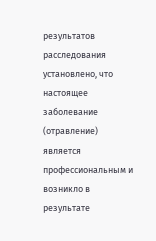результатов расследования установлено, что настоящее заболевание (отравление) является профессиональным и возникло в результате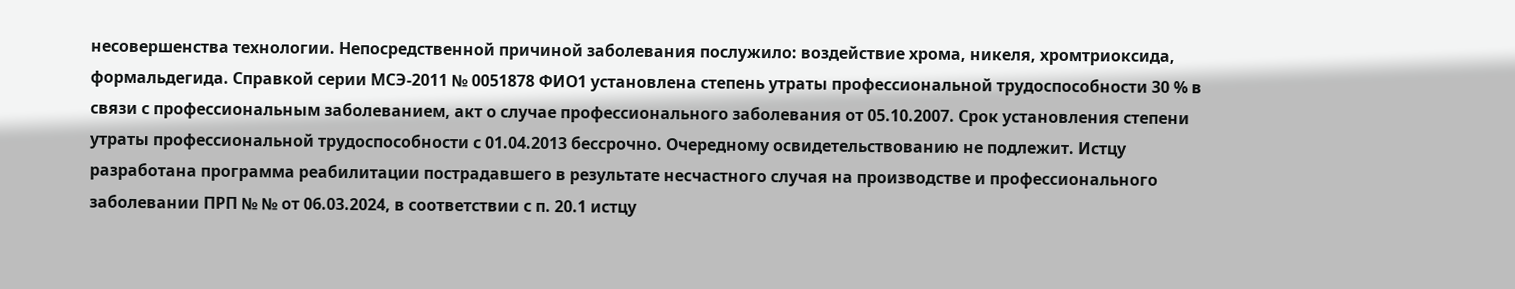несовершенства технологии. Непосредственной причиной заболевания послужило: воздействие хрома, никеля, хромтриоксида, формальдегида. Справкой серии МСЭ-2011 № 0051878 ФИО1 установлена степень утраты профессиональной трудоспособности 30 % в связи с профессиональным заболеванием, акт о случае профессионального заболевания от 05.10.2007. Срок установления степени утраты профессиональной трудоспособности с 01.04.2013 бессрочно. Очередному освидетельствованию не подлежит. Истцу разработана программа реабилитации пострадавшего в результате несчастного случая на производстве и профессионального заболевании ПРП № № от 06.03.2024, в соответствии с п. 20.1 истцу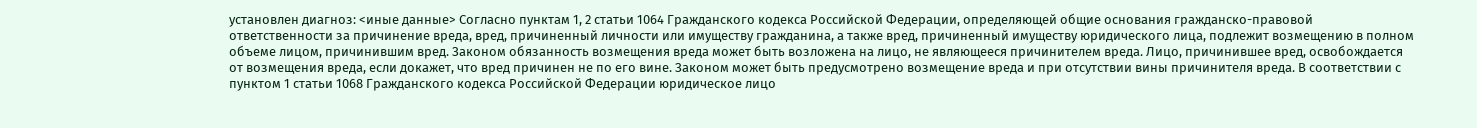установлен диагноз: <иные данные> Согласно пунктам 1, 2 статьи 1064 Гражданского кодекса Российской Федерации, определяющей общие основания гражданско-правовой ответственности за причинение вреда, вред, причиненный личности или имуществу гражданина, а также вред, причиненный имуществу юридического лица, подлежит возмещению в полном объеме лицом, причинившим вред. Законом обязанность возмещения вреда может быть возложена на лицо, не являющееся причинителем вреда. Лицо, причинившее вред, освобождается от возмещения вреда, если докажет, что вред причинен не по его вине. Законом может быть предусмотрено возмещение вреда и при отсутствии вины причинителя вреда. В соответствии с пунктом 1 статьи 1068 Гражданского кодекса Российской Федерации юридическое лицо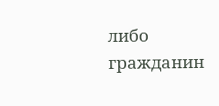либо гражданин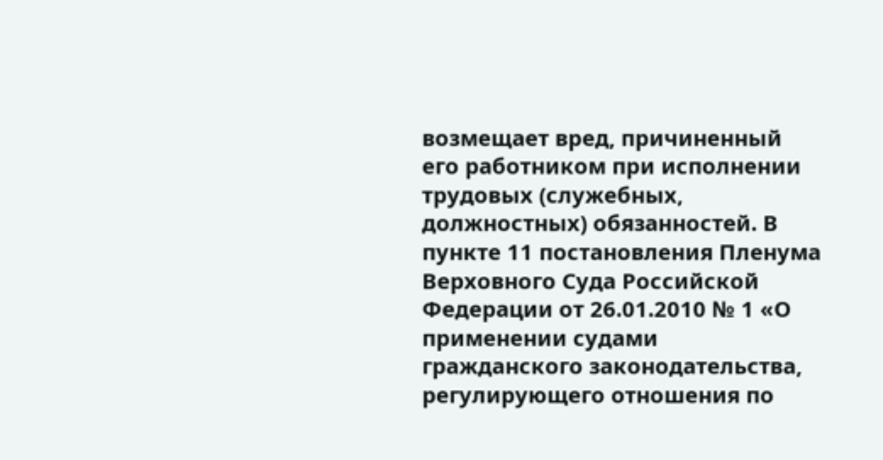возмещает вред, причиненный его работником при исполнении трудовых (служебных, должностных) обязанностей. В пункте 11 постановления Пленума Верховного Суда Российской Федерации от 26.01.2010 № 1 «О применении судами гражданского законодательства, регулирующего отношения по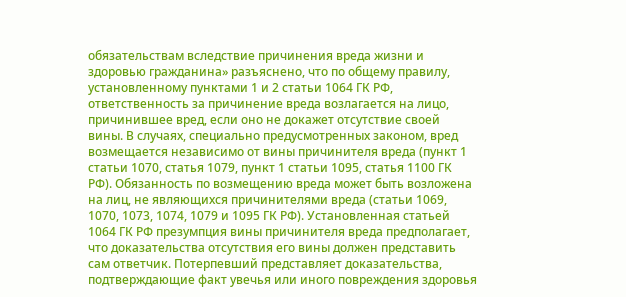обязательствам вследствие причинения вреда жизни и здоровью гражданина» разъяснено, что по общему правилу, установленному пунктами 1 и 2 статьи 1064 ГК РФ, ответственность за причинение вреда возлагается на лицо, причинившее вред, если оно не докажет отсутствие своей вины. В случаях, специально предусмотренных законом, вред возмещается независимо от вины причинителя вреда (пункт 1 статьи 1070, статья 1079, пункт 1 статьи 1095, статья 1100 ГК РФ). Обязанность по возмещению вреда может быть возложена на лиц, не являющихся причинителями вреда (статьи 1069, 1070, 1073, 1074, 1079 и 1095 ГК РФ). Установленная статьей 1064 ГК РФ презумпция вины причинителя вреда предполагает, что доказательства отсутствия его вины должен представить сам ответчик. Потерпевший представляет доказательства, подтверждающие факт увечья или иного повреждения здоровья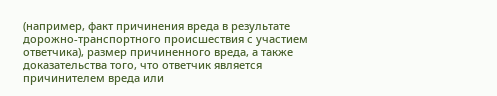(например, факт причинения вреда в результате дорожно-транспортного происшествия с участием ответчика), размер причиненного вреда, а также доказательства того, что ответчик является причинителем вреда или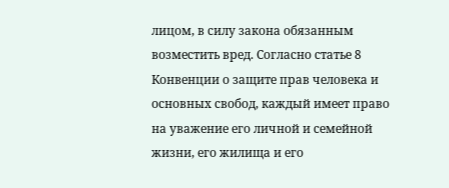лицом, в силу закона обязанным возместить вред. Согласно статье 8 Конвенции о защите прав человека и основных свобод, каждый имеет право на уважение его личной и семейной жизни, его жилища и его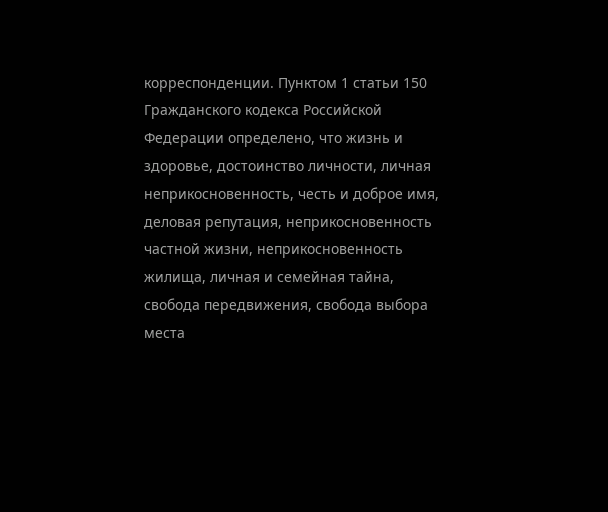корреспонденции. Пунктом 1 статьи 150 Гражданского кодекса Российской Федерации определено, что жизнь и здоровье, достоинство личности, личная неприкосновенность, честь и доброе имя, деловая репутация, неприкосновенность частной жизни, неприкосновенность жилища, личная и семейная тайна, свобода передвижения, свобода выбора места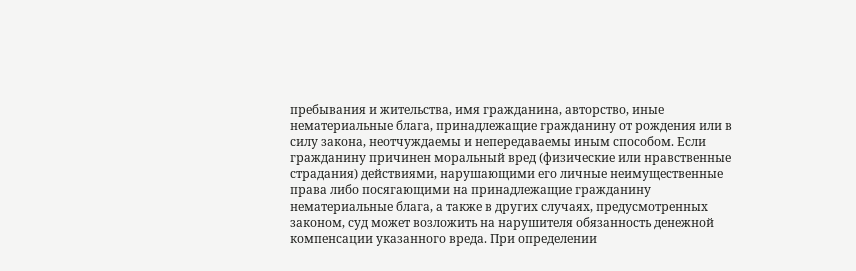пребывания и жительства, имя гражданина, авторство, иные нематериальные блага, принадлежащие гражданину от рождения или в силу закона, неотчуждаемы и непередаваемы иным способом. Если гражданину причинен моральный вред (физические или нравственные страдания) действиями, нарушающими его личные неимущественные права либо посягающими на принадлежащие гражданину нематериальные блага, а также в других случаях, предусмотренных законом, суд может возложить на нарушителя обязанность денежной компенсации указанного вреда. При определении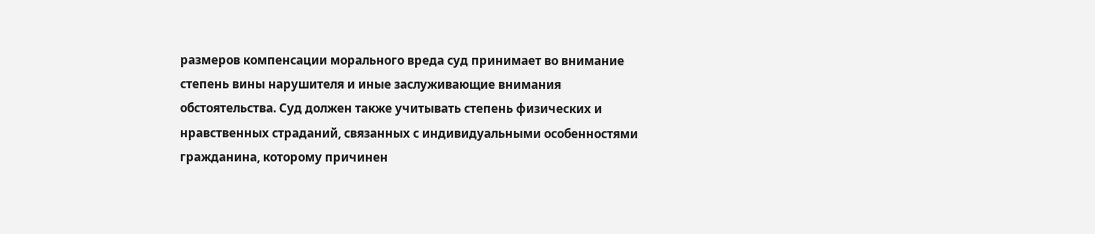размеров компенсации морального вреда суд принимает во внимание степень вины нарушителя и иные заслуживающие внимания обстоятельства. Суд должен также учитывать степень физических и нравственных страданий, связанных с индивидуальными особенностями гражданина, которому причинен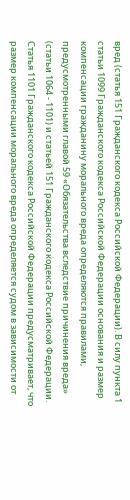вред (статья 151 Гражданского кодекса Российской Федерации). В силу пункта 1 статьи 1099 Гражданского кодекса Российской Федерации основания и размер компенсации гражданину морального вреда определяются правилами, предусмотренными главой 59 «Обязательства вследствие причинения вреда» (статьи 1064 - 1101) и статьей 151 Гражданского кодекса Российской Федерации. Статья 1101 Гражданского кодекса Российской Федерации предусматривает, что размер компенсации морального вреда определяется судом в зависимости от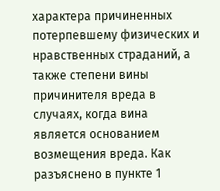характера причиненных потерпевшему физических и нравственных страданий, а также степени вины причинителя вреда в случаях, когда вина является основанием возмещения вреда. Как разъяснено в пункте 1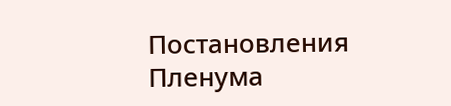Постановления Пленума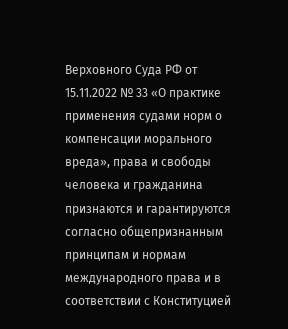Верховного Суда РФ от 15.11.2022 № 33 «О практике применения судами норм о компенсации морального вреда», права и свободы человека и гражданина признаются и гарантируются согласно общепризнанным принципам и нормам международного права и в соответствии с Конституцией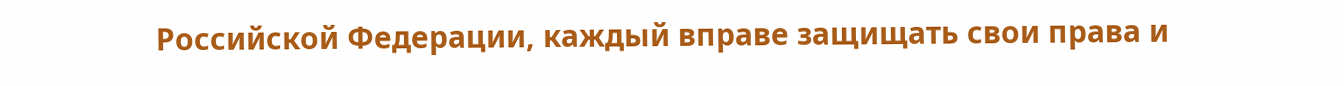Российской Федерации, каждый вправе защищать свои права и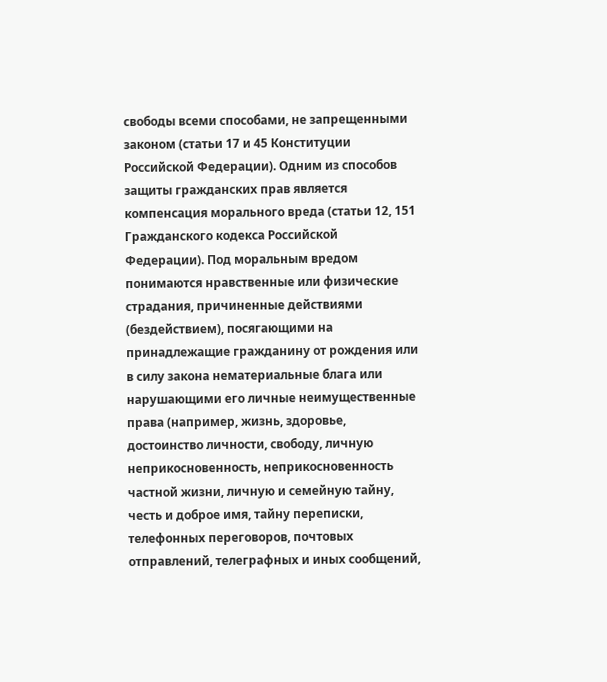свободы всеми способами, не запрещенными законом (статьи 17 и 45 Конституции Российской Федерации). Одним из способов защиты гражданских прав является компенсация морального вреда (статьи 12, 151 Гражданского кодекса Российской Федерации). Под моральным вредом понимаются нравственные или физические страдания, причиненные действиями (бездействием), посягающими на принадлежащие гражданину от рождения или в силу закона нематериальные блага или нарушающими его личные неимущественные права (например, жизнь, здоровье, достоинство личности, свободу, личную неприкосновенность, неприкосновенность частной жизни, личную и семейную тайну, честь и доброе имя, тайну переписки, телефонных переговоров, почтовых отправлений, телеграфных и иных сообщений,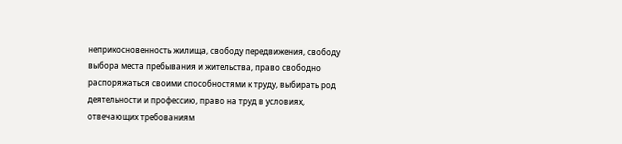неприкосновенность жилища, свободу передвижения, свободу выбора места пребывания и жительства, право свободно распоряжаться своими способностями к труду, выбирать род деятельности и профессию, право на труд в условиях, отвечающих требованиям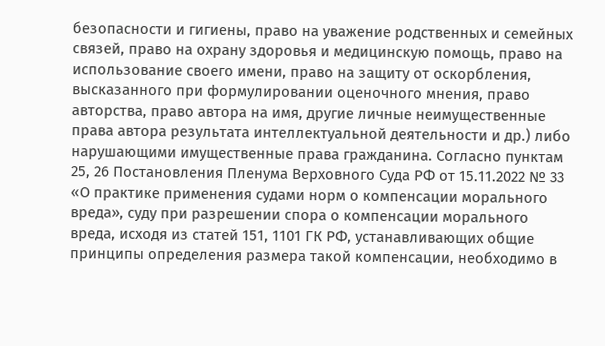безопасности и гигиены, право на уважение родственных и семейных связей, право на охрану здоровья и медицинскую помощь, право на использование своего имени, право на защиту от оскорбления, высказанного при формулировании оценочного мнения, право авторства, право автора на имя, другие личные неимущественные права автора результата интеллектуальной деятельности и др.) либо нарушающими имущественные права гражданина. Согласно пунктам 25, 26 Постановления Пленума Верховного Суда РФ от 15.11.2022 № 33 «О практике применения судами норм о компенсации морального вреда», суду при разрешении спора о компенсации морального вреда, исходя из статей 151, 1101 ГК РФ, устанавливающих общие принципы определения размера такой компенсации, необходимо в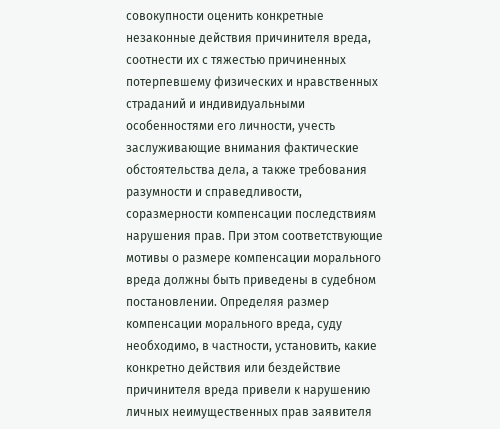совокупности оценить конкретные незаконные действия причинителя вреда, соотнести их с тяжестью причиненных потерпевшему физических и нравственных страданий и индивидуальными особенностями его личности, учесть заслуживающие внимания фактические обстоятельства дела, а также требования разумности и справедливости, соразмерности компенсации последствиям нарушения прав. При этом соответствующие мотивы о размере компенсации морального вреда должны быть приведены в судебном постановлении. Определяя размер компенсации морального вреда, суду необходимо, в частности, установить, какие конкретно действия или бездействие причинителя вреда привели к нарушению личных неимущественных прав заявителя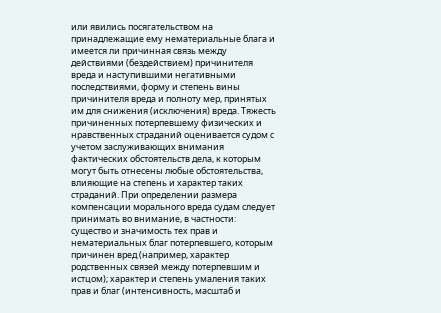или явились посягательством на принадлежащие ему нематериальные блага и имеется ли причинная связь между действиями (бездействием) причинителя вреда и наступившими негативными последствиями, форму и степень вины причинителя вреда и полноту мер, принятых им для снижения (исключения) вреда. Тяжесть причиненных потерпевшему физических и нравственных страданий оценивается судом с учетом заслуживающих внимания фактических обстоятельств дела, к которым могут быть отнесены любые обстоятельства, влияющие на степень и характер таких страданий. При определении размера компенсации морального вреда судам следует принимать во внимание, в частности: существо и значимость тех прав и нематериальных благ потерпевшего, которым причинен вред (например, характер родственных связей между потерпевшим и истцом); характер и степень умаления таких прав и благ (интенсивность, масштаб и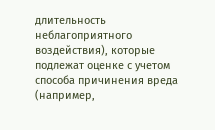длительность неблагоприятного воздействия), которые подлежат оценке с учетом способа причинения вреда (например,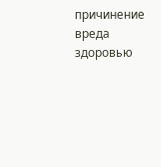причинение вреда здоровью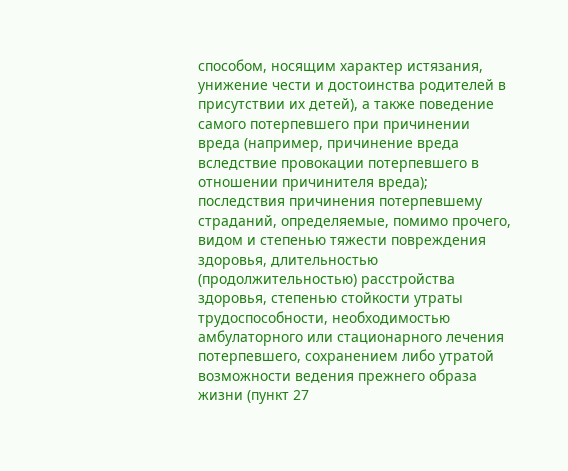способом, носящим характер истязания, унижение чести и достоинства родителей в присутствии их детей), а также поведение самого потерпевшего при причинении вреда (например, причинение вреда вследствие провокации потерпевшего в отношении причинителя вреда); последствия причинения потерпевшему страданий, определяемые, помимо прочего, видом и степенью тяжести повреждения здоровья, длительностью (продолжительностью) расстройства здоровья, степенью стойкости утраты трудоспособности, необходимостью амбулаторного или стационарного лечения потерпевшего, сохранением либо утратой возможности ведения прежнего образа жизни (пункт 27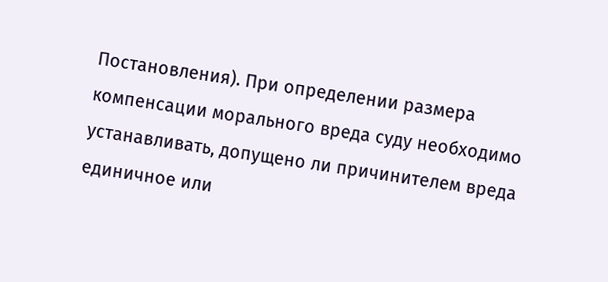Постановления). При определении размера компенсации морального вреда суду необходимо устанавливать, допущено ли причинителем вреда единичное или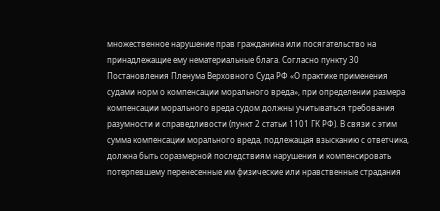множественное нарушение прав гражданина или посягательство на принадлежащие ему нематериальные блага. Согласно пункту 30 Постановления Пленума Верховного Суда РФ «О практике применения судами норм о компенсации морального вреда», при определении размера компенсации морального вреда судом должны учитываться требования разумности и справедливости (пункт 2 статьи 1101 ГК РФ). В связи с этим сумма компенсации морального вреда, подлежащая взысканию с ответчика, должна быть соразмерной последствиям нарушения и компенсировать потерпевшему перенесенные им физические или нравственные страдания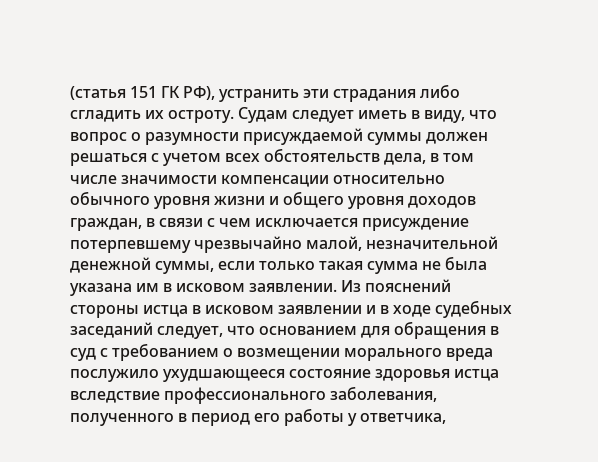(статья 151 ГК РФ), устранить эти страдания либо сгладить их остроту. Судам следует иметь в виду, что вопрос о разумности присуждаемой суммы должен решаться с учетом всех обстоятельств дела, в том числе значимости компенсации относительно обычного уровня жизни и общего уровня доходов граждан, в связи с чем исключается присуждение потерпевшему чрезвычайно малой, незначительной денежной суммы, если только такая сумма не была указана им в исковом заявлении. Из пояснений стороны истца в исковом заявлении и в ходе судебных заседаний следует, что основанием для обращения в суд с требованием о возмещении морального вреда послужило ухудшающееся состояние здоровья истца вследствие профессионального заболевания, полученного в период его работы у ответчика,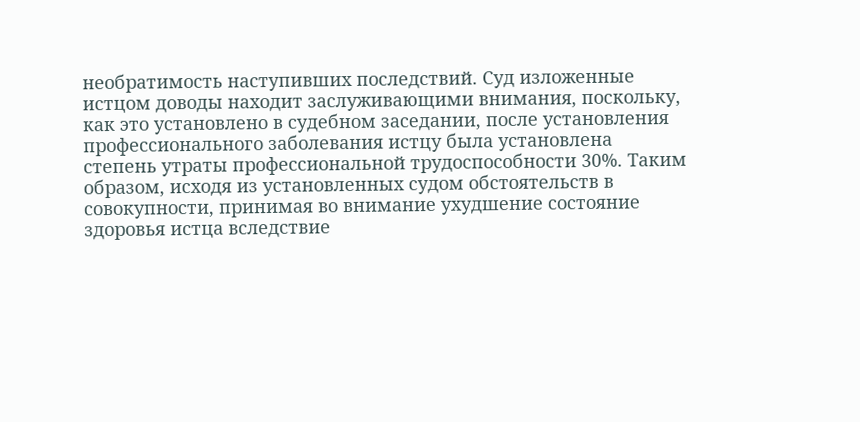необратимость наступивших последствий. Суд изложенные истцом доводы находит заслуживающими внимания, поскольку, как это установлено в судебном заседании, после установления профессионального заболевания истцу была установлена степень утраты профессиональной трудоспособности 30%. Таким образом, исходя из установленных судом обстоятельств в совокупности, принимая во внимание ухудшение состояние здоровья истца вследствие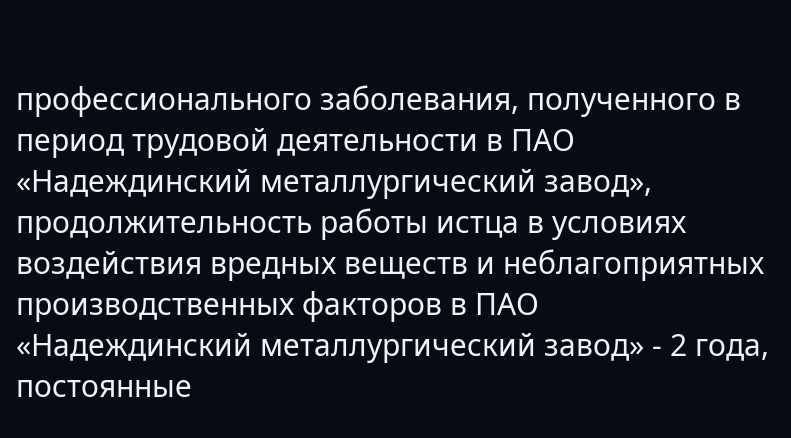профессионального заболевания, полученного в период трудовой деятельности в ПАО «Надеждинский металлургический завод», продолжительность работы истца в условиях воздействия вредных веществ и неблагоприятных производственных факторов в ПАО «Надеждинский металлургический завод» - 2 года, постоянные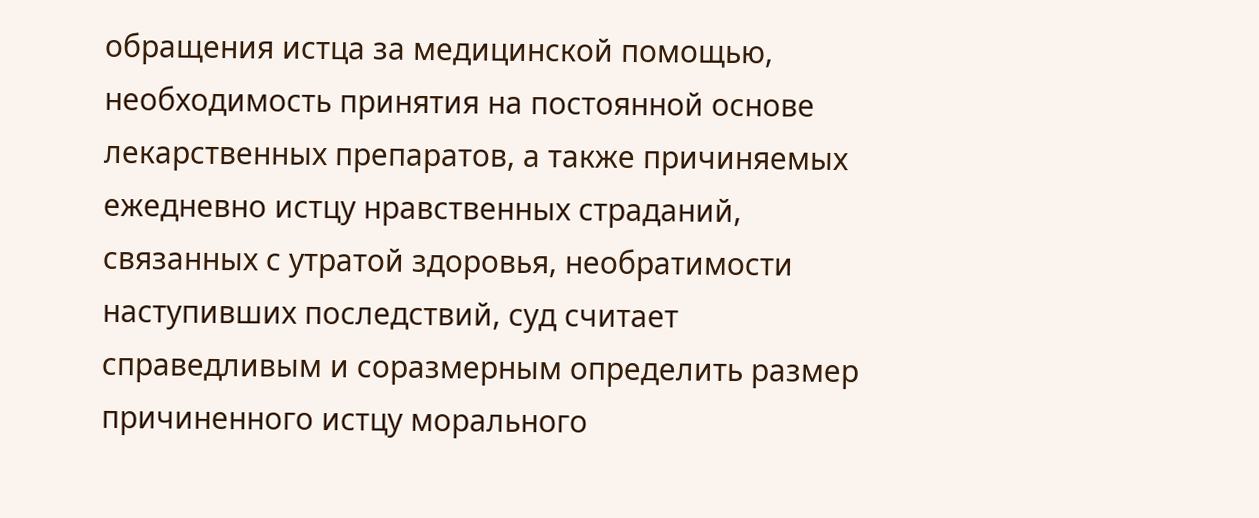обращения истца за медицинской помощью, необходимость принятия на постоянной основе лекарственных препаратов, а также причиняемых ежедневно истцу нравственных страданий, связанных с утратой здоровья, необратимости наступивших последствий, суд считает справедливым и соразмерным определить размер причиненного истцу морального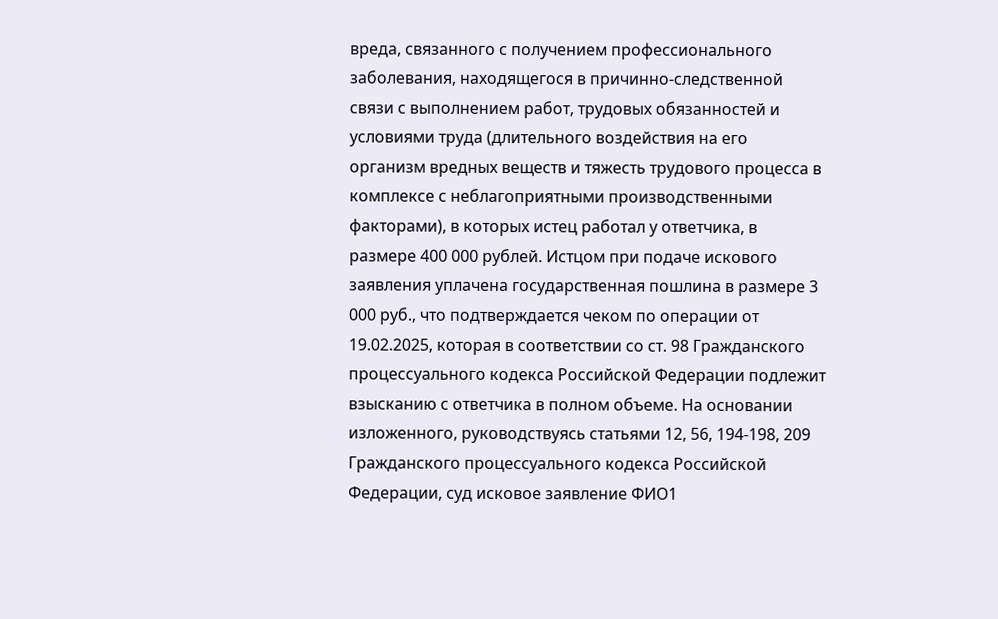вреда, связанного с получением профессионального заболевания, находящегося в причинно-следственной связи с выполнением работ, трудовых обязанностей и условиями труда (длительного воздействия на его организм вредных веществ и тяжесть трудового процесса в комплексе с неблагоприятными производственными факторами), в которых истец работал у ответчика, в размере 400 000 рублей. Истцом при подаче искового заявления уплачена государственная пошлина в размере 3 000 руб., что подтверждается чеком по операции от 19.02.2025, которая в соответствии со ст. 98 Гражданского процессуального кодекса Российской Федерации подлежит взысканию с ответчика в полном объеме. На основании изложенного, руководствуясь статьями 12, 56, 194-198, 209 Гражданского процессуального кодекса Российской Федерации, суд исковое заявление ФИО1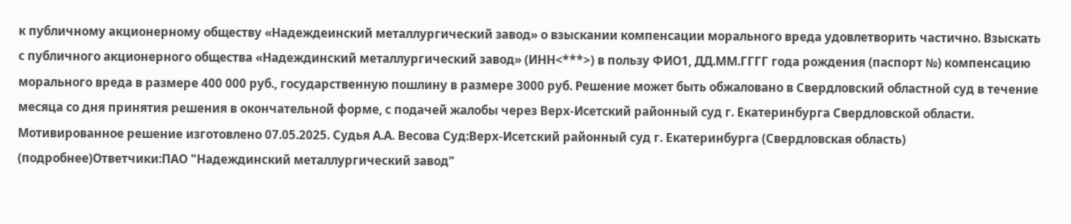к публичному акционерному обществу «Надеждеинский металлургический завод» о взыскании компенсации морального вреда удовлетворить частично. Взыскать с публичного акционерного общества «Надеждинский металлургический завод» (ИНН<***>) в пользу ФИО1, ДД.ММ.ГГГГ года рождения (паспорт №) компенсацию морального вреда в размере 400 000 руб., государственную пошлину в размере 3000 руб. Решение может быть обжаловано в Свердловский областной суд в течение месяца со дня принятия решения в окончательной форме, с подачей жалобы через Верх-Исетский районный суд г. Екатеринбурга Свердловской области. Мотивированное решение изготовлено 07.05.2025. Судья А.А. Весова Суд:Верх-Исетский районный суд г. Екатеринбурга (Свердловская область) (подробнее)Ответчики:ПАО "Надеждинский металлургический завод"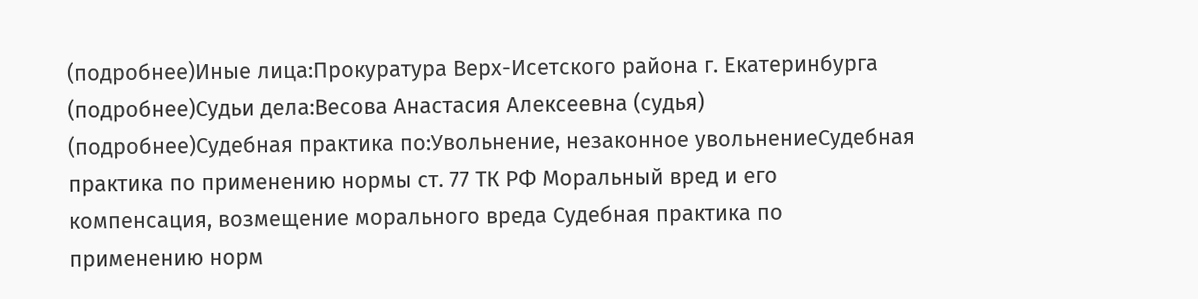(подробнее)Иные лица:Прокуратура Верх-Исетского района г. Екатеринбурга (подробнее)Судьи дела:Весова Анастасия Алексеевна (судья) (подробнее)Судебная практика по:Увольнение, незаконное увольнениеСудебная практика по применению нормы ст. 77 ТК РФ Моральный вред и его компенсация, возмещение морального вреда Судебная практика по применению норм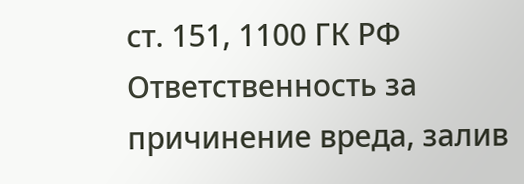ст. 151, 1100 ГК РФ Ответственность за причинение вреда, залив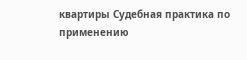квартиры Судебная практика по применению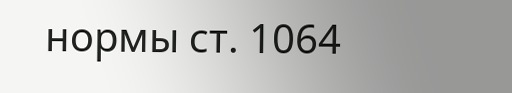нормы ст. 1064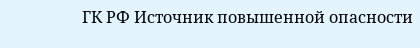ГК РФ Источник повышенной опасности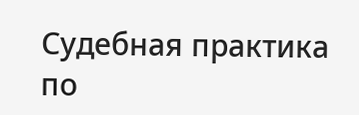Судебная практика по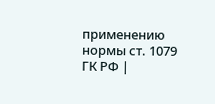применению нормы ст. 1079 ГК РФ |